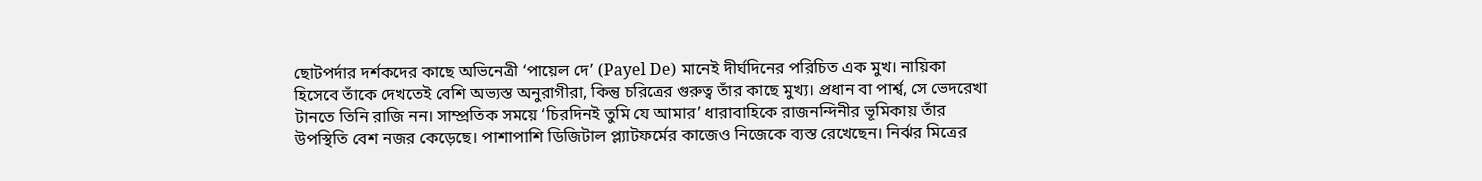ছোটপর্দার দর্শকদের কাছে অভিনেত্রী ‘পায়েল দে’ (Payel De) মানেই দীর্ঘদিনের পরিচিত এক মুখ। নায়িকা হিসেবে তাঁকে দেখতেই বেশি অভ্যস্ত অনুরাগীরা, কিন্তু চরিত্রের গুরুত্ব তাঁর কাছে মুখ্য। প্রধান বা পার্শ্ব, সে ভেদরেখা টানতে তিনি রাজি নন। সাম্প্রতিক সময়ে ‘চিরদিনই তুমি যে আমার’ ধারাবাহিকে রাজনন্দিনীর ভূমিকায় তাঁর উপস্থিতি বেশ নজর কেড়েছে। পাশাপাশি ডিজিটাল প্ল্যাটফর্মের কাজেও নিজেকে ব্যস্ত রেখেছেন। নির্ঝর মিত্রের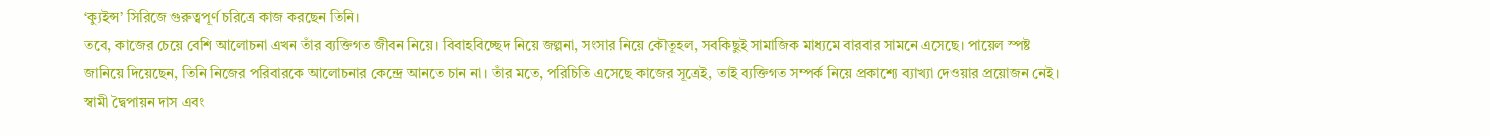‘ক্যুইন্স’ সিরিজে গুরুত্বপূর্ণ চরিত্রে কাজ করছেন তিনি।
তবে, কাজের চেয়ে বেশি আলোচনা এখন তাঁর ব্যক্তিগত জীবন নিয়ে। বিবাহবিচ্ছেদ নিয়ে জল্পনা, সংসার নিয়ে কৌতূহল, সবকিছুই সামাজিক মাধ্যমে বারবার সামনে এসেছে। পায়েল স্পষ্ট জানিয়ে দিয়েছেন, তিনি নিজের পরিবারকে আলোচনার কেন্দ্রে আনতে চান না। তাঁর মতে, পরিচিতি এসেছে কাজের সূত্রেই, তাই ব্যক্তিগত সম্পর্ক নিয়ে প্রকাশ্যে ব্যাখ্যা দেওয়ার প্রয়োজন নেই। স্বামী দ্বৈপায়ন দাস এবং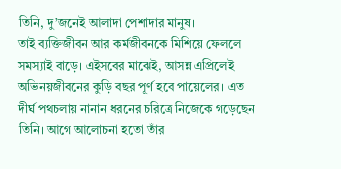তিনি, দু’জনেই আলাদা পেশাদার মানুষ।
তাই ব্যক্তিজীবন আর কর্মজীবনকে মিশিয়ে ফেললে সমস্যাই বাড়ে। এইসবের মাঝেই, আসন্ন এপ্রিলেই অভিনয়জীবনের কুড়ি বছর পূর্ণ হবে পায়েলের। এত দীর্ঘ পথচলায় নানান ধরনের চরিত্রে নিজেকে গড়েছেন তিনি। আগে আলোচনা হতো তাঁর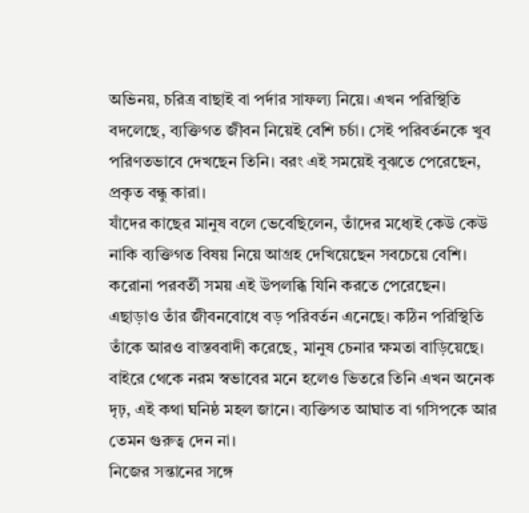অভিনয়, চরিত্র বাছাই বা পর্দার সাফল্য নিয়ে। এখন পরিস্থিতি বদলেছে, ব্যক্তিগত জীবন নিয়েই বেশি চর্চা। সেই পরিবর্তনকে খুব পরিণতভাবে দেখছেন তিনি। বরং এই সময়েই বুঝতে পেরেছেন, প্রকৃত বন্ধু কারা।
যাঁদের কাছের মানুষ বলে ভেবেছিলেন, তাঁদের মধ্যেই কেউ কেউ নাকি ব্যক্তিগত বিষয় নিয়ে আগ্রহ দেখিয়েছেন সবচেয়ে বেশি। করোনা পরবর্তী সময় এই উপলব্ধি যিনি করতে পেরেছেন। এছাড়াও তাঁর জীবনবোধে বড় পরিবর্তন এনেছে। কঠিন পরিস্থিতি তাঁকে আরও বাস্তববাদী করেছে, মানুষ চেনার ক্ষমতা বাড়িয়েছে। বাইরে থেকে নরম স্বভাবের মনে হলেও ভিতরে তিনি এখন অনেক দৃঢ়, এই কথা ঘনিষ্ঠ মহল জানে। ব্যক্তিগত আঘাত বা গসিপকে আর তেমন গুরুত্ব দেন না।
নিজের সন্তানের সঙ্গে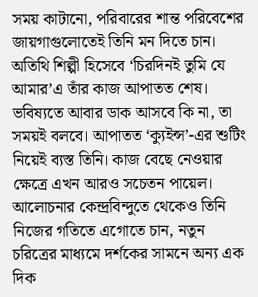সময় কাটানো, পরিবারের শান্ত পরিবেশের জায়গাগুলোতেই তিনি মন দিতে চান। অতিথি শিল্পী হিসেবে ‘চিরদিনই তুমি যে আমার’এ তাঁর কাজ আপাতত শেষ। ভবিষ্যতে আবার ডাক আসবে কি না, তা সময়ই বলবে। আপাতত ‘ক্যুইন্স’-এর শুটিং নিয়েই ব্যস্ত তিনি। কাজ বেছে নেওয়ার ক্ষেত্রে এখন আরও সচেতন পায়েল। আলোচনার কেন্দ্রবিন্দুতে থেকেও তিনি নিজের গতিতে এগোতে চান, নতুন চরিত্রের মাধ্যমে দর্শকের সামনে অন্য এক দিক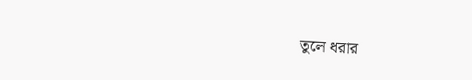তুলে ধরার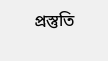প্রস্তুতি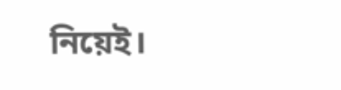নিয়েই।